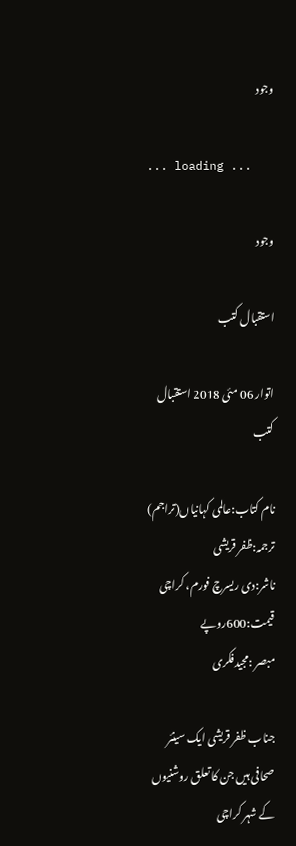وجود

... loading ...

وجود

استقبال کتب

اتوار 06 مئی 2018 استقبال کتب

نام کتاب:عالمی کہانیاں(تراجم)
ترجمہ:ظفر قریشی
ناشر:دی ریسرچ فورم، کراچی
قیمت:600روپے
مبصر :مجیدفکری

جناب ظفر قریشی ایک سینئر صحافی ہیں جن کا تعلق روشنیوں کے شہر کراچی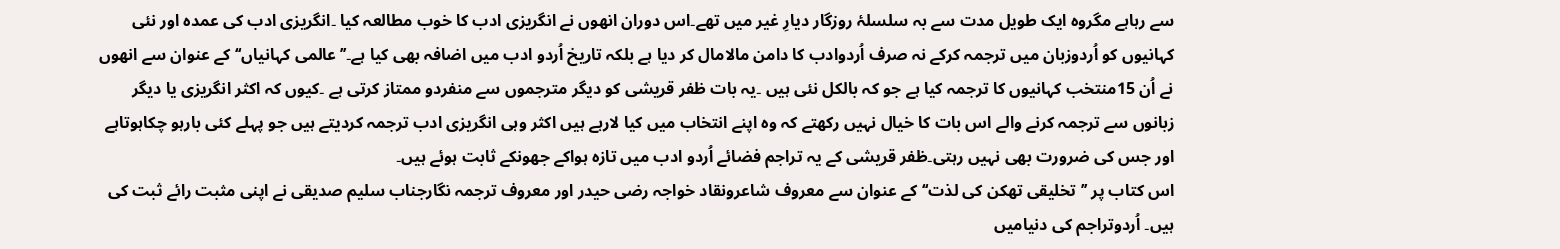سے رہاہے مگروہ ایک طویل مدت سے بہ سلسلۂ روزگار دیارِ غیر میں تھے۔اس دوران انھوں نے انگریزی ادب کا خوب مطالعہ کیا ۔انگریزی ادب کی عمدہ اور نئی کہانیوں کو اُردوزبان میں ترجمہ کرکے نہ صرف اُردوادب کا دامن مالامال کر دیا ہے بلکہ تاریخ اُردو ادب میں اضافہ بھی کیا ہے۔’’عالمی کہانیاں‘‘کے عنوان سے انھوں نے اُن 15منتخب کہانیوں کا ترجمہ کیا ہے جو کہ بالکل نئی ہیں ۔یہ بات ظفر قریشی کو دیگر مترجموں سے منفردو ممتاز کرتی ہے ۔کیوں کہ اکثر انگریزی یا دیگر زبانوں سے ترجمہ کرنے والے اس بات کا خیال نہیں رکھتے کہ وہ اپنے انتخاب میں کیا لارہے ہیں اکثر وہی انگریزی ادب ترجمہ کردیتے ہیں جو پہلے کئی بارہو چکاہوتاہے اور جس کی ضرورت بھی نہیں رہتی۔ظفر قریشی کے یہ تراجم فضائے اُردو ادب میں تازہ ہواکے جھونکے ثابت ہوئے ہیں۔
اس کتاب پر ’’تخلیقی تھکن کی لذت‘‘کے عنوان سے معروف شاعرونقاد خواجہ رضی حیدر اور معروف ترجمہ نگارجناب سلیم صدیقی نے اپنی مثبت رائے ثبت کی ہیں۔ اُردوتراجم کی دنیامیں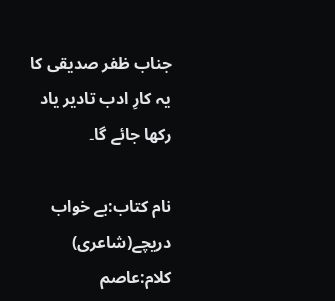جناب ظفر صدیقی کا یہ کارِ ادب تادیر یاد رکھا جائے گا۔

نام کتاب:بے خواب دریچے(شاعری)
کلام:عاصم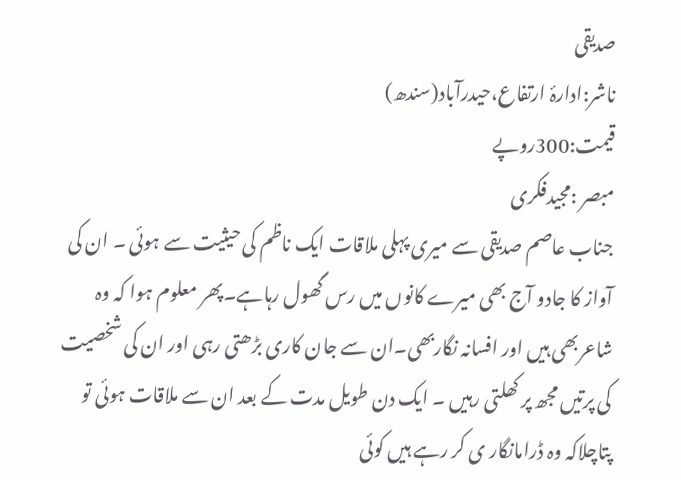صدیقی
ناشر:ادارۂ ارتفاع،حیدرآباد(سندھ)
قیمت:300روپے
مبصر :مجیدفکری
جناب عاصم صدیقی سے میری پہلی ملاقات ایک ناظم کی حیثیت سے ہوئی ۔ ان کی آواز کا جادو آج بھی میرے کانوں میں رس گھول رہاہے۔پھر معلوم ہوا کہ وہ شاعربھی ہیں اور افسانہ نگاربھی۔ان سے جان کاری بڑھتی رہی اور ان کی شخصیت کی پرتیں مجھ پر کھلتی رہیں ۔ ایک دن طویل مدت کے بعد ان سے ملاقات ہوئی تو پتاچلاکہ وہ ڈرامانگار ی کر رہے ہیں کوئی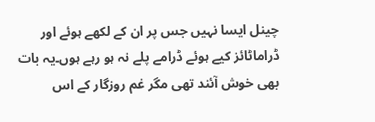چینل ایسا نہیں جس پر ان کے لکھے ہوئے اور ڈراماٹائز کیے ہوئے ڈرامے پلے نہ ہو رہے ہوں۔یہ بات بھی خوش آئند تھی مگر غم روزگار کے اس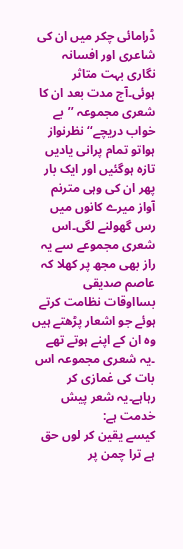ڈرامائی چکر میں ان کی شاعری اور افسانہ نگاری بہت متاثر ہوئی۔آج مدت بعد ان کا شعری مجموعہ ’’بے خواب دریچے‘‘ نظرنواز ہواتو تمام پرانی یادیں تازہ ہوگئیں اور ایک بار پھر ان کی وہی مترنم آواز میرے کانوں میں رس گھولنے لگی۔اس شعری مجموعے سے یہ راز بھی مجھ پر کھلا کہ عاصم صدیقی بسااوقات نظامت کرتے ہوئے جو اشعار پڑھتے ہیں وہ ان کے اپنے ہوتے تھے ۔یہ شعری مجموعہ اس بات کی غمازی کر رہاہے۔یہ شعر پیش خدمت ہے:
کیسے یقین کر لوں حق ہے ترا چمن پر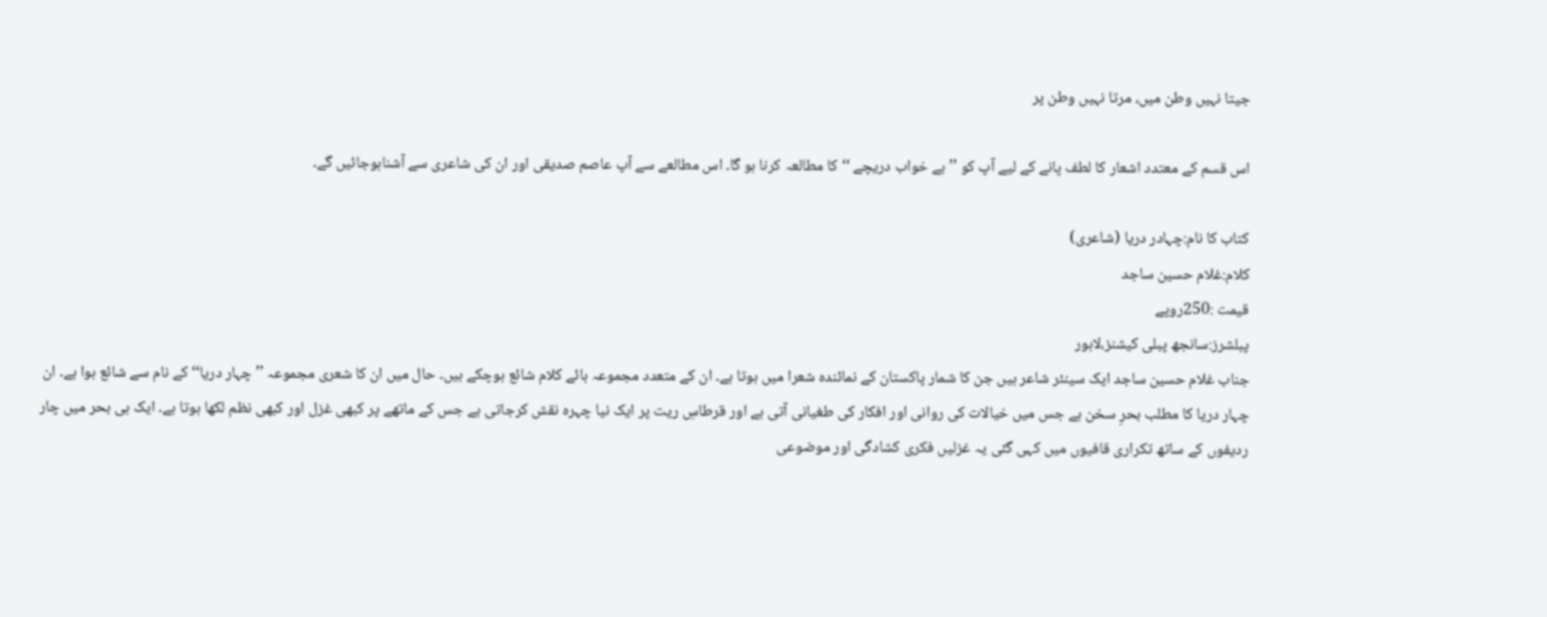جیتا نہیں وطن میں، مرتا نہیں وطن پر

اس قسم کے معتدد اشعار کا لطف پانے کے لیے آپ کو ’’بے خواب دریچے ‘‘کا مطالعہ کرنا ہو گا۔ اس مطالعے سے آپ عاصم صدیقی اور ان کی شاعری سے آشناہوجائیں گے۔

کتاب کا نام:چہادر دریا (شاعری)
کلام:غلام حسین ساجد
قیمت :250روپے
پبلشرز:سانجھ پبلی کیشنز،لاہور
جناب غلام حسین ساجد ایک سینئر شاعر ہیں جن کا شمار پاکستان کے نمائندہ شعرا میں ہوتا ہے۔ ان کے متعدد مجموعہ ہائے کلام شائع ہوچکے ہیں۔ حال میں ان کا شعری مجموعہ ’’ چہار دریا‘‘ کے نام سے شائع ہوا ہے۔ ان چہار دریا کا مطلب بحرِ سخن ہے جس میں خیالات کی روانی اور افکار کی طغیانی آتی ہے اور قرطاسِ ریت پر ایک نیا چہرہ نقش کرجاتی ہے جس کے ماتھے پر کبھی غزل اور کبھی نظم لکھا ہوتا ہے۔ ایک ہی بحر میں چار ردیفوں کے ساتھ تکراری قافیوں میں کہی گئی یہ غزلیں فکری کشادگی اور موضوعی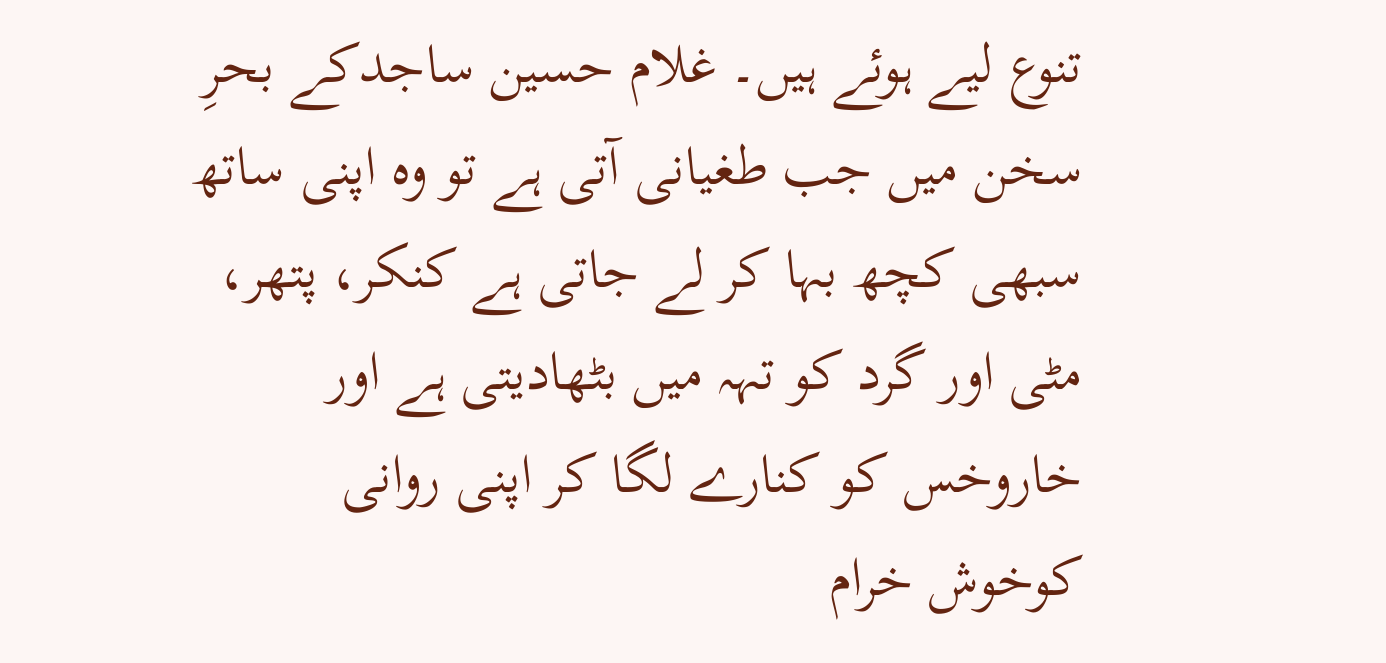تنوع لیے ہوئے ہیں۔ غلام حسین ساجدکے بحرِ سخن میں جب طغیانی آتی ہے تو وہ اپنی ساتھ سبھی کچھ بہا کر لے جاتی ہے کنکر، پتھر، مٹی اور گرد کو تہہ میں بٹھادیتی ہے اور خاروخس کو کنارے لگا کر اپنی روانی کوخوش خرام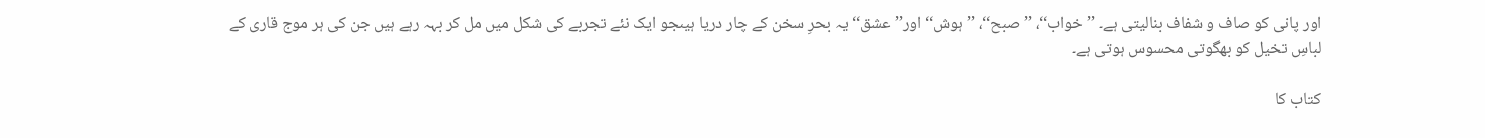اور پانی کو صاف و شفاف بنالیتی ہے۔ ’’خواب‘‘، ’’صبح‘‘، ’’ہوش‘‘ اور’’ عشق‘‘ یہ بحرِ سخن کے چار دریا ہیںجو ایک نئے تجربے کی شکل میں مل کر بہہ رہے ہیں جن کی ہر موج قاری کے لباسِ تخیل کو بھگوتی محسوس ہوتی ہے۔

کتاب کا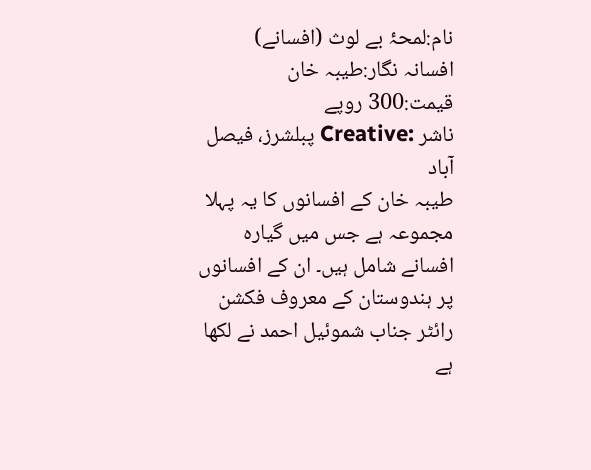نام:لمحۂ بے لوث (افسانے)
افسانہ نگار:طیبہ خان
قیمت:300 روپے
ناشر :Creative پبلشرز، فیصل آباد
طیبہ خان کے افسانوں کا یہ پہلا مجموعہ ہے جس میں گیارہ افسانے شامل ہیں۔ ان کے افسانوں پر ہندوستان کے معروف فکشن رائٹر جناب شموئیل احمد نے لکھا ہے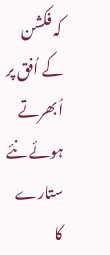کہ فکشن کے اُفق پر اُبھرتے ہوئے نئے ستارے کا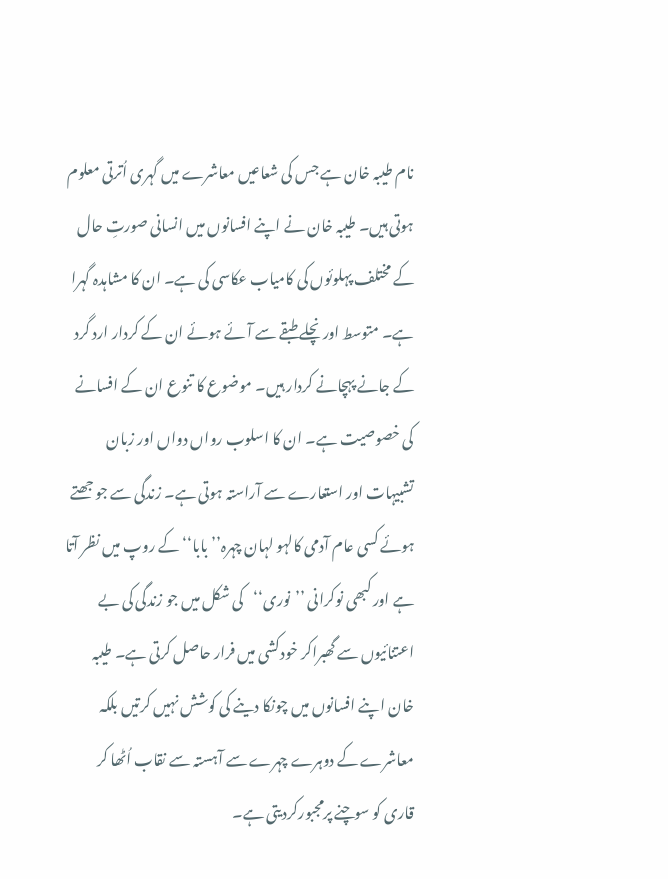نام طیبہ خان ہے جس کی شعاعیں معاشرے میں گہری اُترتی معلوم ہوتی ہیں۔ طیبہ خان نے اپنے افسانوں میں انسانی صورتِ حال کے مختلف پہلوئوں کی کامیاب عکاسی کی ہے۔ ان کا مشاہدہ گہرا ہے۔ متوسط اور نچلے طبقے سے آئے ہوئے ان کے کردار ارد گرد کے جانے پہچانے کردار ہیں۔ موضوع کا تنوع ان کے افسانے کی خصوصیت ہے۔ ان کا اسلوب رواں دواں اور زبان تشبیہات اور استعارے سے آراستہ ہوتی ہے۔ زندگی سے جو جھتے ہوئے کسی عام آدمی کالہو لہان چہرہ’’ بابا‘‘کے روپ میں نظر آتا ہے اور کبھی نوکرانی ’’نوری‘‘کی شکل میں جو زندگی کی بے اعتنائیوں سے گھبراکر خودکشی میں فرار حاصل کرتی ہے۔ طیبہ خان اپنے افسانوں میں چونکا دینے کی کوشش نہیں کرتیں بلکہ معاشرے کے دوہرے چہرے سے آہستہ سے نقاب اُٹھا کر قاری کو سوچنے پرمجبورکردیتی ہے۔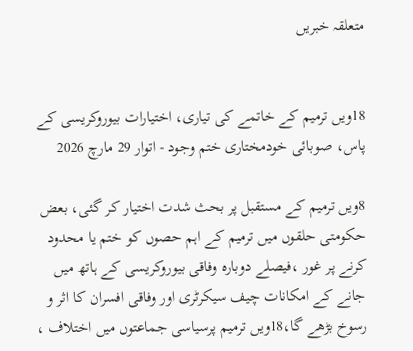متعلقہ خبریں


18ویں ترمیم کے خاتمے کی تیاری، اختیارات بیوروکریسی کے پاس، صوبائی خودمختاری ختم وجود - اتوار 29 مارچ 2026

8ویں ترمیم کے مستقبل پر بحث شدت اختیار کر گئی، بعض حکومتی حلقوں میں ترمیم کے اہم حصوں کو ختم یا محدود کرنے پر غور ،فیصلے دوبارہ وفاقی بیوروکریسی کے ہاتھ میں جانے کے امکانات چیف سیکرٹری اور وفاقی افسران کا اثر و رسوخ بڑھے گا،18ویں ترمیم پرسیاسی جماعتوں میں اختلاف ،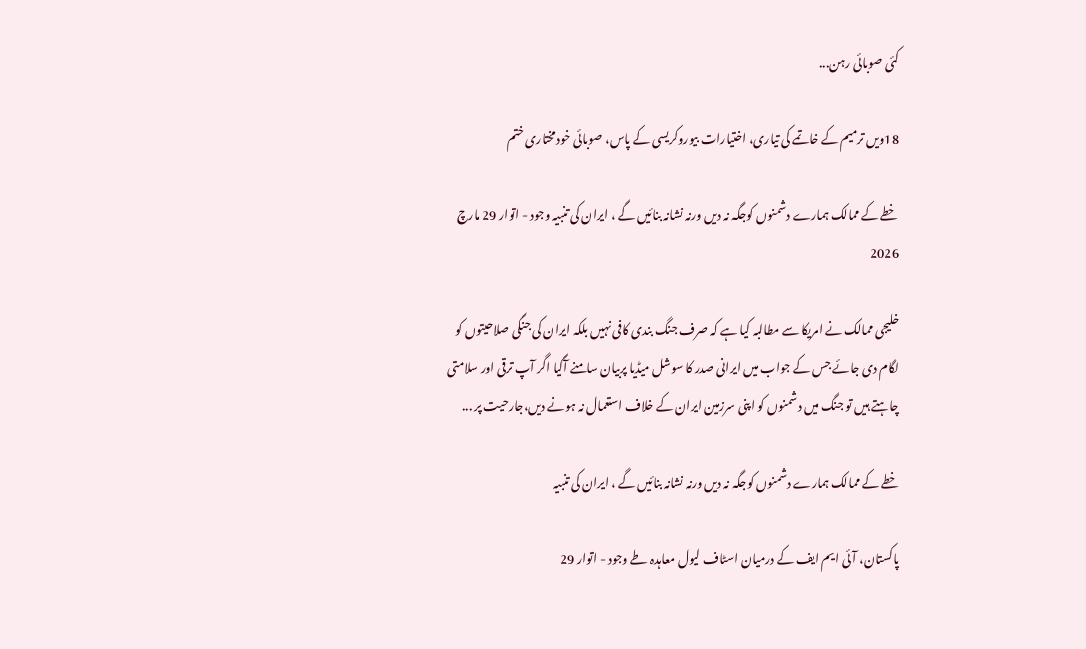کئی صوبائی رہن...

18ویں ترمیم کے خاتمے کی تیاری، اختیارات بیوروکریسی کے پاس، صوبائی خودمختاری ختم

خطے کے ممالک ہمارے دشمنوں کوجگہ نہ دیں ورنہ نشانہ بنائیں گے ، ایران کی تنبیہ وجود - اتوار 29 مارچ 2026

خلیجی ممالک نے امریکا سے مطالبہ کیا ہے کہ صرف جنگ بندی کافی نہیں بلکہ ایران کی جنگی صلاحیتوں کو لگام دی جائے جس کے جواب میں ایرانی صدر کا سوشل میڈیا پربیان سامنے آگیا اگر آپ ترقی اور سلامتی چاہتے ہیں تو جنگ میں دشمنوں کو اپنی سرزمین ایران کے خلاف استعمال نہ ہونے دیں،جارحیت پر ...

خطے کے ممالک ہمارے دشمنوں کوجگہ نہ دیں ورنہ نشانہ بنائیں گے ، ایران کی تنبیہ

پاکستان، آئی ایم ایف کے درمیان اسٹاف لیول معاہدہ طے وجود - اتوار 29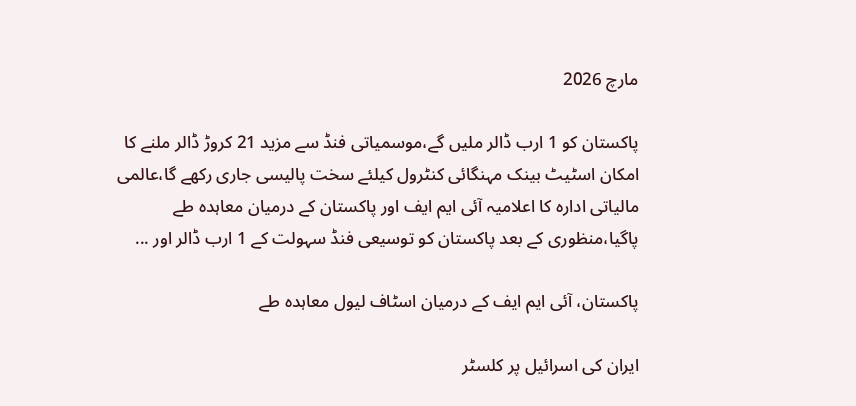مارچ 2026

پاکستان کو 1 ارب ڈالر ملیں گے،موسمیاتی فنڈ سے مزید 21 کروڑ ڈالر ملنے کا امکان اسٹیٹ بینک مہنگائی کنٹرول کیلئے سخت پالیسی جاری رکھے گا،عالمی مالیاتی ادارہ کا اعلامیہ آئی ایم ایف اور پاکستان کے درمیان معاہدہ طے پاگیا،منظوری کے بعد پاکستان کو توسیعی فنڈ سہولت کے 1 ارب ڈالر اور ...

پاکستان، آئی ایم ایف کے درمیان اسٹاف لیول معاہدہ طے

ایران کی اسرائیل پر کلسٹر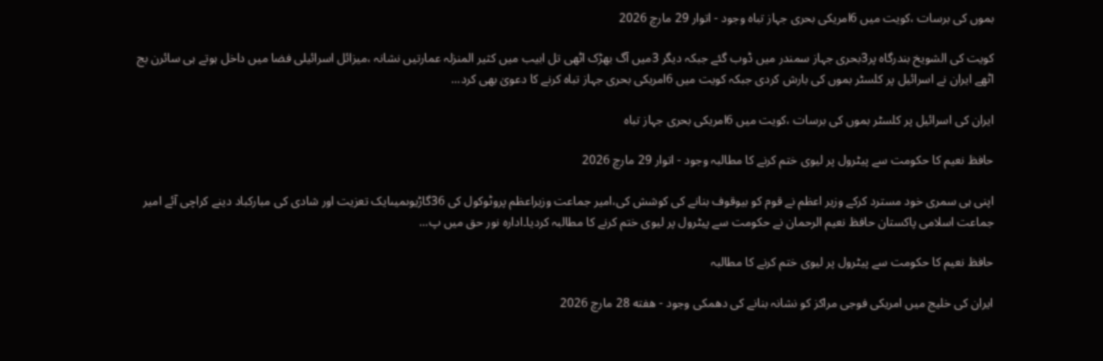بموں کی برسات ،کویت میں 6امریکی بحری جہاز تباہ وجود - اتوار 29 مارچ 2026

کویت کی الشویخ بندرگاہ پر3بحری جہاز سمندر میں ڈوب گئے جبکہ دیگر 3میں آگ بھڑک اٹھی تل ابیب میں کثیر المنزلہ عمارتیں نشانہ ،میزائل اسرائیلی فضا میں داخل ہوتے ہی سائرن بج اٹھے ایران نے اسرائیل پر کلسٹر بموں کی بارش کردی جبکہ کویت میں 6امریکی بحری جہاز تباہ کرنے کا دعویٰ بھی کرد...

ایران کی اسرائیل پر کلسٹر بموں کی برسات ،کویت میں 6امریکی بحری جہاز تباہ

حافظ نعیم کا حکومت سے پیٹرول پر لیوی ختم کرنے کا مطالبہ وجود - اتوار 29 مارچ 2026

اپنی ہی سمری خود مسترد کرکے وزیر اعظم نے قوم کو بیوقوف بنانے کی کوشش کی،امیر جماعت وزیراعظم پروٹوکول کی 36گاڑیوںمیںایک تعزیت اور شادی کی مبارکباد دینے کراچی آئے امیر جماعت اسلامی پاکستان حافظ نعیم الرحمان نے حکومت سے پیٹرول پر لیوی ختم کرنے کا مطالبہ کردیا۔ادارہ نور حق میں پ...

حافظ نعیم کا حکومت سے پیٹرول پر لیوی ختم کرنے کا مطالبہ

ایران کی خلیج میں امریکی فوجی مراکز کو نشانہ بنانے کی دھمکی وجود - هفته 28 مارچ 2026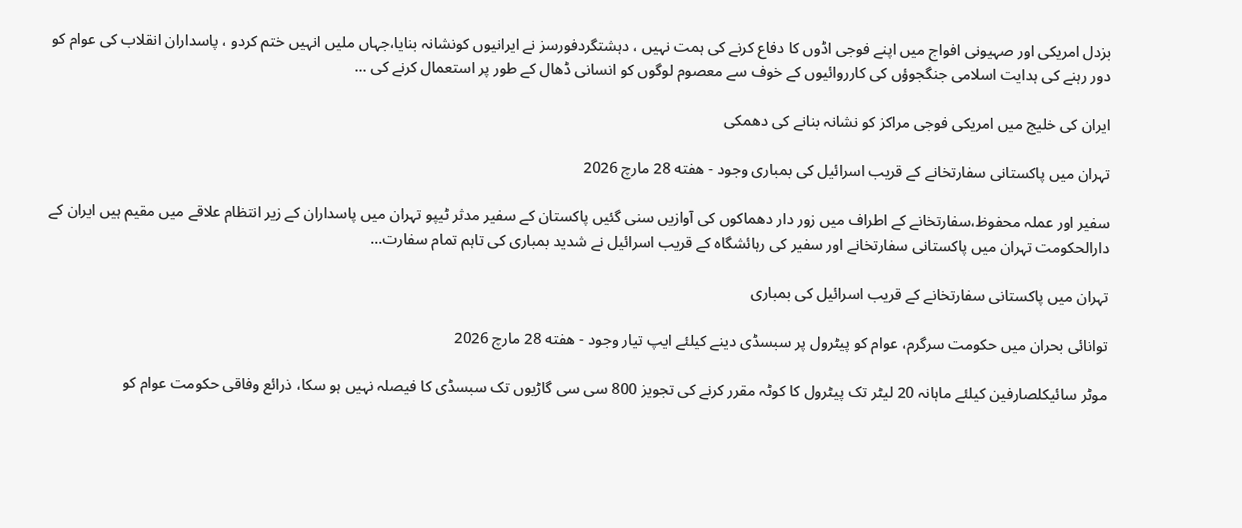بزدل امریکی اور صہیونی افواج میں اپنے فوجی اڈوں کا دفاع کرنے کی ہمت نہیں ، دہشتگردفورسز نے ایرانیوں کونشانہ بنایا،جہاں ملیں انہیں ختم کردو ، پاسداران انقلاب کی عوام کو دور رہنے کی ہدایت اسلامی جنگجوؤں کی کارروائیوں کے خوف سے معصوم لوگوں کو انسانی ڈھال کے طور پر استعمال کرنے کی ...

ایران کی خلیج میں امریکی فوجی مراکز کو نشانہ بنانے کی دھمکی

تہران میں پاکستانی سفارتخانے کے قریب اسرائیل کی بمباری وجود - هفته 28 مارچ 2026

سفیر اور عملہ محفوظ،سفارتخانے کے اطراف میں زور دار دھماکوں کی آوازیں سنی گئیں پاکستان کے سفیر مدثر ٹیپو تہران میں پاسداران کے زیر انتظام علاقے میں مقیم ہیں ایران کے دارالحکومت تہران میں پاکستانی سفارتخانے اور سفیر کی رہائشگاہ کے قریب اسرائیل نے شدید بمباری کی تاہم تمام سفارت...

تہران میں پاکستانی سفارتخانے کے قریب اسرائیل کی بمباری

توانائی بحران میں حکومت سرگرم، عوام کو پیٹرول پر سبسڈی دینے کیلئے ایپ تیار وجود - هفته 28 مارچ 2026

موٹر سائیکلصارفین کیلئے ماہانہ 20 لیٹر تک پیٹرول کا کوٹہ مقرر کرنے کی تجویز 800 سی سی گاڑیوں تک سبسڈی کا فیصلہ نہیں ہو سکا، ذرائع وفاقی حکومت عوام کو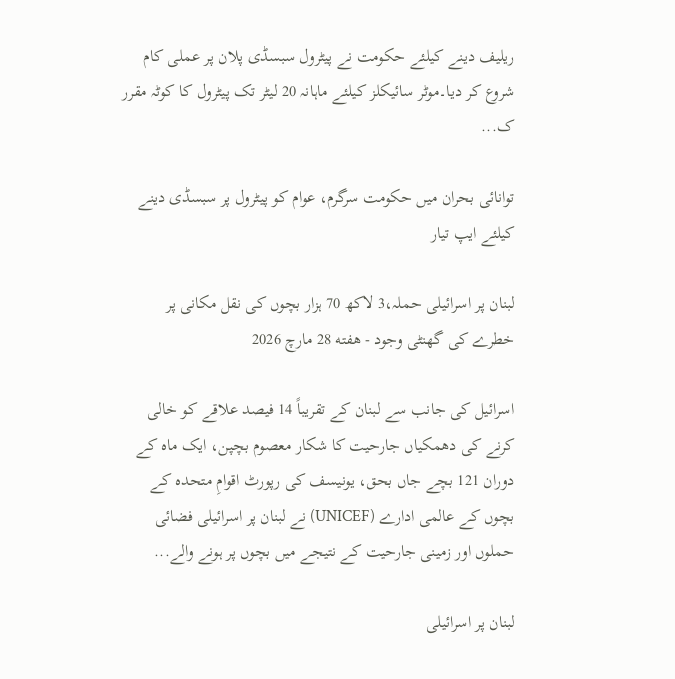ریلیف دینے کیلئے حکومت نے پیٹرول سبسڈی پلان پر عملی کام شروع کر دیا۔موٹر سائیکلز کیلئے ماہانہ 20 لیٹر تک پیٹرول کا کوٹہ مقرر ک...

توانائی بحران میں حکومت سرگرم، عوام کو پیٹرول پر سبسڈی دینے کیلئے ایپ تیار

لبنان پر اسرائیلی حملہ،3 لاکھ 70 ہزار بچوں کی نقل مکانی پر خطرے کی گھنٹی وجود - هفته 28 مارچ 2026

اسرائیل کی جانب سے لبنان کے تقریباً 14 فیصد علاقے کو خالی کرنے کی دھمکیاں جارحیت کا شکار معصوم بچپن، ایک ماہ کے دوران 121 بچے جاں بحق، یونیسف کی رپورٹ اقوامِ متحدہ کے بچوں کے عالمی ادارے (UNICEF) نے لبنان پر اسرائیلی فضائی حملوں اور زمینی جارحیت کے نتیجے میں بچوں پر ہونے والے...

لبنان پر اسرائیلی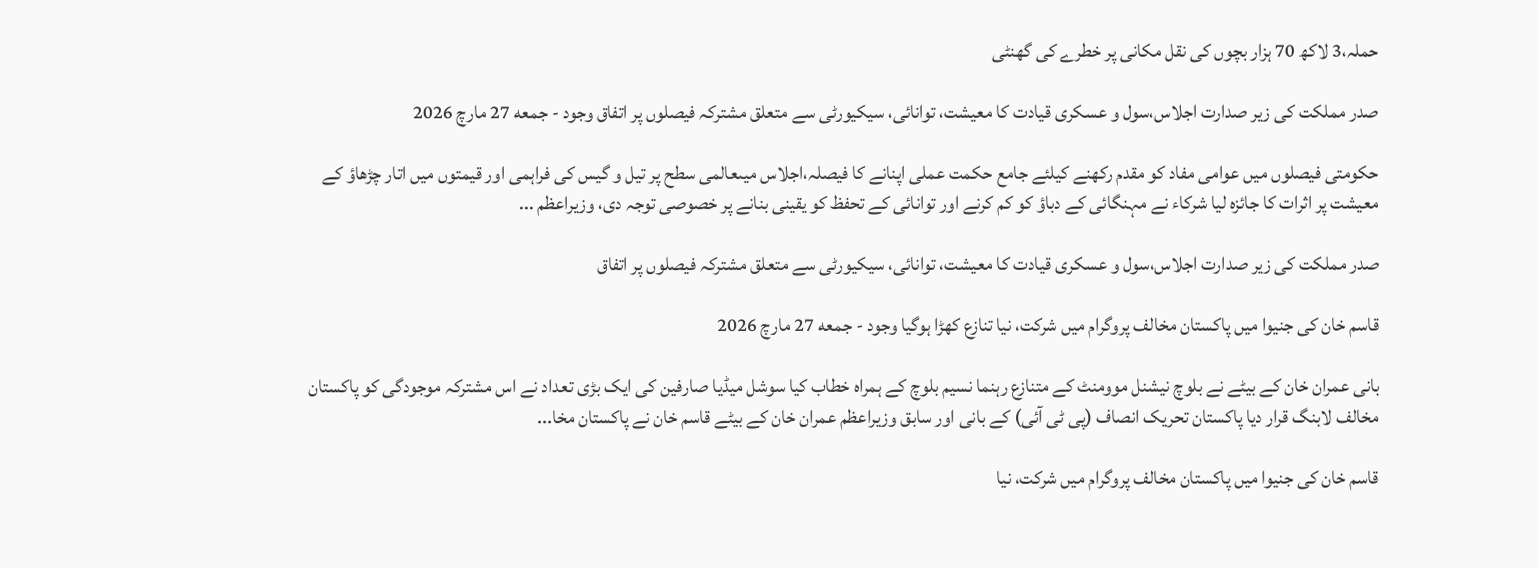حملہ،3 لاکھ 70 ہزار بچوں کی نقل مکانی پر خطرے کی گھنٹی

صدر مملکت کی زیر صدارت اجلاس،سول و عسکری قیادت کا معیشت، توانائی، سیکیورٹی سے متعلق مشترکہ فیصلوں پر اتفاق وجود - جمعه 27 مارچ 2026

حکومتی فیصلوں میں عوامی مفاد کو مقدم رکھنے کیلئے جامع حکمت عملی اپنانے کا فیصلہ،اجلاس میںعالمی سطح پر تیل و گیس کی فراہمی اور قیمتوں میں اتار چڑھاؤ کے معیشت پر اثرات کا جائزہ لیا شرکاء نے مہنگائی کے دباؤ کو کم کرنے اور توانائی کے تحفظ کو یقینی بنانے پر خصوصی توجہ دی، وزیراعظم ...

صدر مملکت کی زیر صدارت اجلاس،سول و عسکری قیادت کا معیشت، توانائی، سیکیورٹی سے متعلق مشترکہ فیصلوں پر اتفاق

قاسم خان کی جنیوا میں پاکستان مخالف پروگرام میں شرکت، نیا تنازع کھڑا ہوگیا وجود - جمعه 27 مارچ 2026

بانی عمران خان کے بیٹے نے بلوچ نیشنل موومنٹ کے متنازع رہنما نسیم بلوچ کے ہمراہ خطاب کیا سوشل میڈیا صارفین کی ایک بڑی تعداد نے اس مشترکہ موجودگی کو پاکستان مخالف لابنگ قرار دیا پاکستان تحریک انصاف (پی ٹی آئی) کے بانی اور سابق وزیراعظم عمران خان کے بیٹے قاسم خان نے پاکستان مخا...

قاسم خان کی جنیوا میں پاکستان مخالف پروگرام میں شرکت، نیا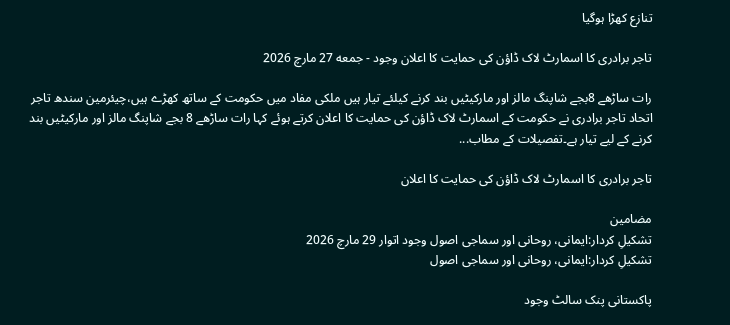تنازع کھڑا ہوگیا

تاجر برادری کا اسمارٹ لاک ڈاؤن کی حمایت کا اعلان وجود - جمعه 27 مارچ 2026

رات ساڑھے 8بجے شاپنگ مالز اور مارکیٹیں بند کرنے کیلئے تیار ہیں ملکی مفاد میں حکومت کے ساتھ کھڑے ہیں،چیئرمین سندھ تاجر اتحاد تاجر برادری نے حکومت کے اسمارٹ لاک ڈاؤن کی حمایت کا اعلان کرتے ہوئے کہا رات ساڑھے 8 بجے شاپنگ مالز اور مارکیٹیں بند کرنے کے لیے تیار ہے۔تفصیلات کے مطاب...

تاجر برادری کا اسمارٹ لاک ڈاؤن کی حمایت کا اعلان

مضامین
تشکیلِ کردار:ایمانی، روحانی اور سماجی اصول وجود اتوار 29 مارچ 2026
تشکیلِ کردار:ایمانی، روحانی اور سماجی اصول

پاکستانی پنک سالٹ وجود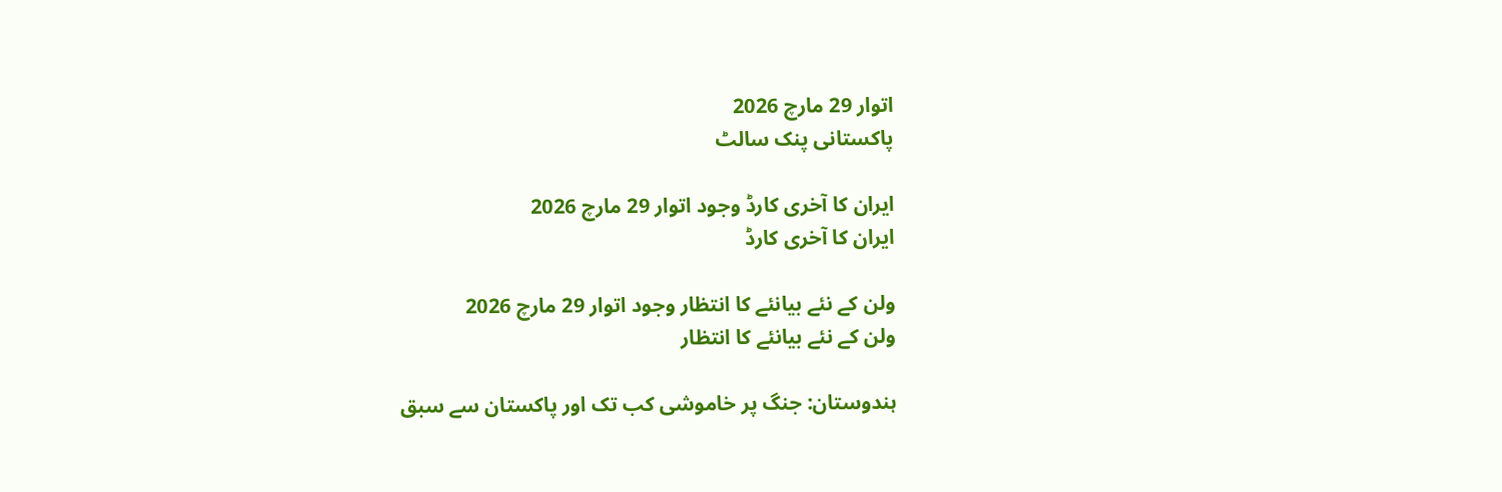اتوار 29 مارچ 2026
پاکستانی پنک سالٹ

ایران کا آخری کارڈ وجود اتوار 29 مارچ 2026
ایران کا آخری کارڈ

ولن کے نئے بیانئے کا انتظار وجود اتوار 29 مارچ 2026
ولن کے نئے بیانئے کا انتظار

ہندوستان: جنگ پر خاموشی کب تک اور پاکستان سے سبق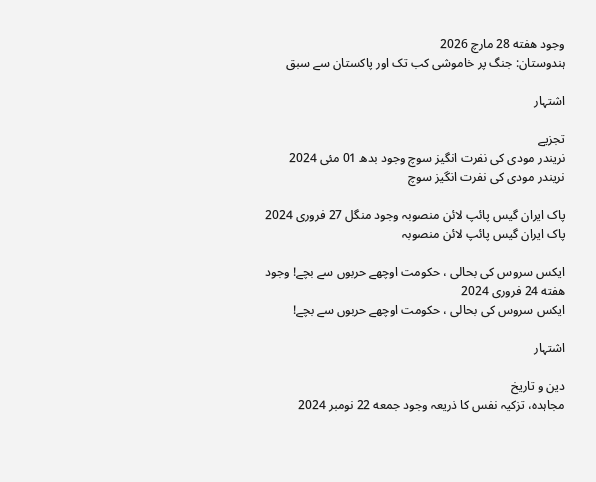وجود هفته 28 مارچ 2026
ہندوستان: جنگ پر خاموشی کب تک اور پاکستان سے سبق

اشتہار

تجزیے
نریندر مودی کی نفرت انگیز سوچ وجود بدھ 01 مئی 2024
نریندر مودی کی نفرت انگیز سوچ

پاک ایران گیس پائپ لائن منصوبہ وجود منگل 27 فروری 2024
پاک ایران گیس پائپ لائن منصوبہ

ایکس سروس کی بحالی ، حکومت اوچھے حربوں سے بچے! وجود هفته 24 فروری 2024
ایکس سروس کی بحالی ، حکومت اوچھے حربوں سے بچے!

اشتہار

دین و تاریخ
مجاہدہ، تزکیہ نفس کا ذریعہ وجود جمعه 22 نومبر 2024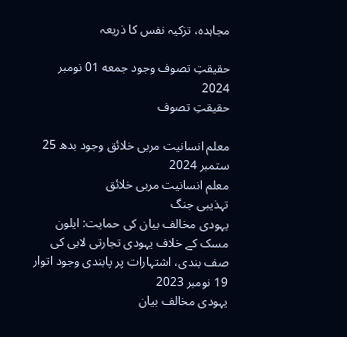مجاہدہ، تزکیہ نفس کا ذریعہ

حقیقتِ تصوف وجود جمعه 01 نومبر 2024
حقیقتِ تصوف

معلم انسانیت مربی خلائق وجود بدھ 25 ستمبر 2024
معلم انسانیت مربی خلائق
تہذیبی جنگ
یہودی مخالف بیان کی حمایت: ایلون مسک کے خلاف یہودی تجارتی لابی کی صف بندی، اشتہارات پر پابندی وجود اتوار 19 نومبر 2023
یہودی مخالف بیان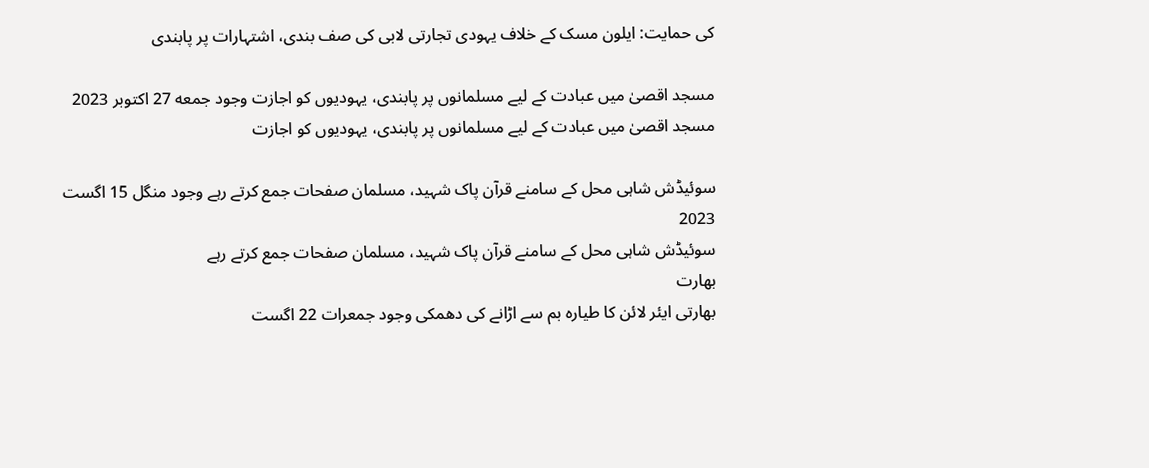کی حمایت: ایلون مسک کے خلاف یہودی تجارتی لابی کی صف بندی، اشتہارات پر پابندی

مسجد اقصیٰ میں عبادت کے لیے مسلمانوں پر پابندی، یہودیوں کو اجازت وجود جمعه 27 اکتوبر 2023
مسجد اقصیٰ میں عبادت کے لیے مسلمانوں پر پابندی، یہودیوں کو اجازت

سوئیڈش شاہی محل کے سامنے قرآن پاک شہید، مسلمان صفحات جمع کرتے رہے وجود منگل 15 اگست 2023
سوئیڈش شاہی محل کے سامنے قرآن پاک شہید، مسلمان صفحات جمع کرتے رہے
بھارت
بھارتی ایئر لائن کا طیارہ بم سے اڑانے کی دھمکی وجود جمعرات 22 اگست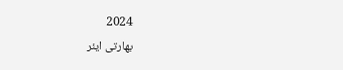2024
بھارتی ایئر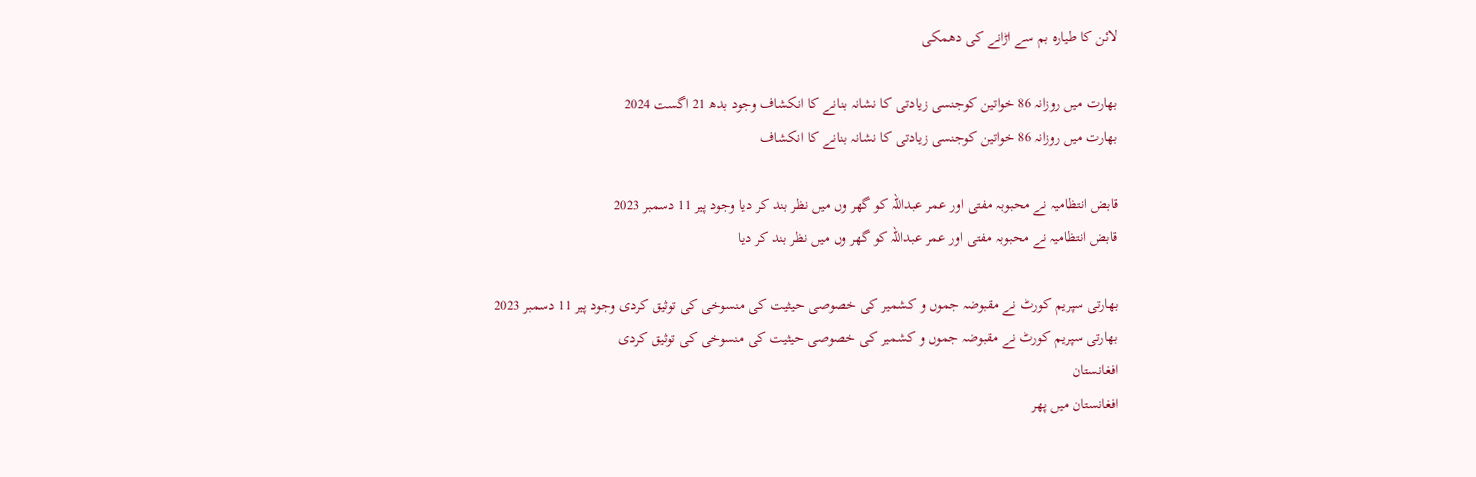لائن کا طیارہ بم سے اڑانے کی دھمکی

بھارت میں روزانہ 86 خواتین کوجنسی زیادتی کا نشانہ بنانے کا انکشاف وجود بدھ 21 اگست 2024
بھارت میں روزانہ 86 خواتین کوجنسی زیادتی کا نشانہ بنانے کا انکشاف

قابض انتظامیہ نے محبوبہ مفتی اور عمر عبداللہ کو گھر وں میں نظر بند کر دیا وجود پیر 11 دسمبر 2023
قابض انتظامیہ نے محبوبہ مفتی اور عمر عبداللہ کو گھر وں میں نظر بند کر دیا

بھارتی سپریم کورٹ نے مقبوضہ جموں و کشمیر کی خصوصی حیثیت کی منسوخی کی توثیق کردی وجود پیر 11 دسمبر 2023
بھارتی سپریم کورٹ نے مقبوضہ جموں و کشمیر کی خصوصی حیثیت کی منسوخی کی توثیق کردی
افغانستان
افغانستان میں پھر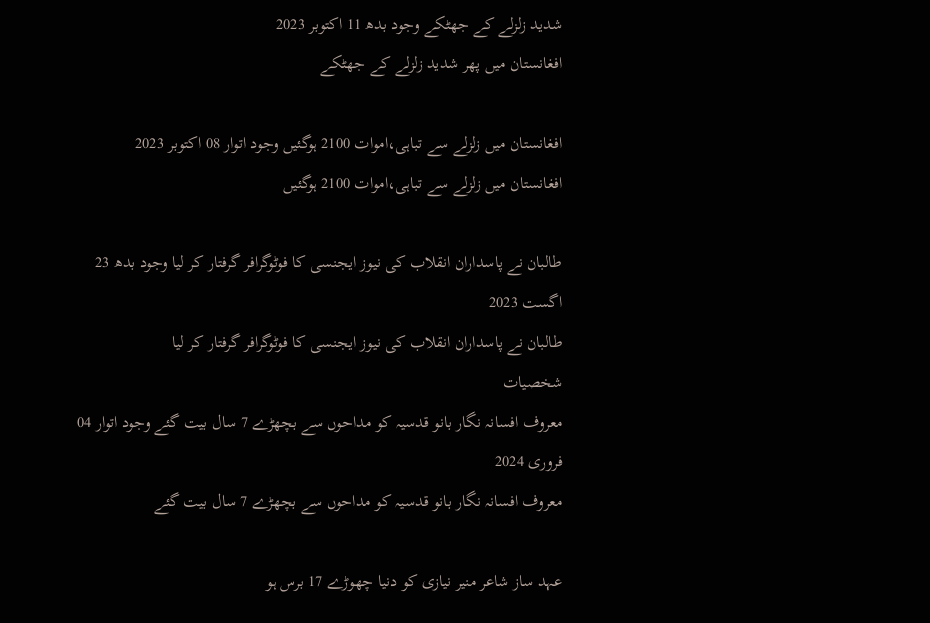شدید زلزلے کے جھٹکے وجود بدھ 11 اکتوبر 2023
افغانستان میں پھر شدید زلزلے کے جھٹکے

افغانستان میں زلزلے سے تباہی،اموات 2100 ہوگئیں وجود اتوار 08 اکتوبر 2023
افغانستان میں زلزلے سے تباہی،اموات 2100 ہوگئیں

طالبان نے پاسداران انقلاب کی نیوز ایجنسی کا فوٹوگرافر گرفتار کر لیا وجود بدھ 23 اگست 2023
طالبان نے پاسداران انقلاب کی نیوز ایجنسی کا فوٹوگرافر گرفتار کر لیا
شخصیات
معروف افسانہ نگار بانو قدسیہ کو مداحوں سے بچھڑے 7 سال بیت گئے وجود اتوار 04 فروری 2024
معروف افسانہ نگار بانو قدسیہ کو مداحوں سے بچھڑے 7 سال بیت گئے

عہد ساز شاعر منیر نیازی کو دنیا چھوڑے 17 برس ہو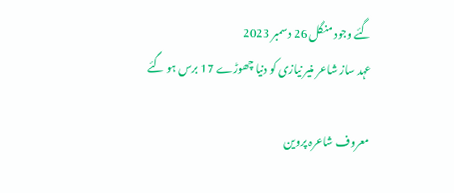گئے وجود منگل 26 دسمبر 2023
عہد ساز شاعر منیر نیازی کو دنیا چھوڑے 17 برس ہو گئے

معروف شاعرہ پروین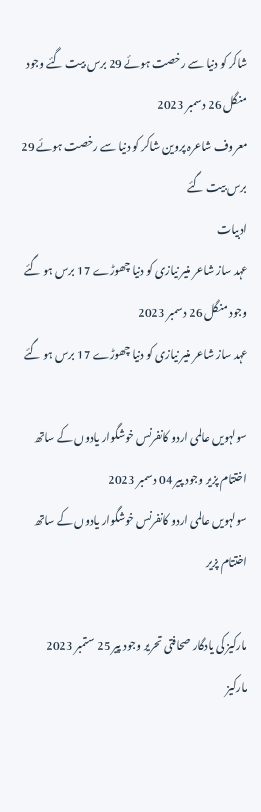شاکر کو دنیا سے رخصت ہوئے 29 برس بیت گئے وجود منگل 26 دسمبر 2023
معروف شاعرہ پروین شاکر کو دنیا سے رخصت ہوئے 29 برس بیت گئے
ادبیات
عہد ساز شاعر منیر نیازی کو دنیا چھوڑے 17 برس ہو گئے وجود منگل 26 دسمبر 2023
عہد ساز شاعر منیر نیازی کو دنیا چھوڑے 17 برس ہو گئے

سولہویں عالمی اردو کانفرنس خوشگوار یادوں کے ساتھ اختتام پزیر وجود پیر 04 دسمبر 2023
سولہویں عالمی اردو کانفرنس خوشگوار یادوں کے ساتھ اختتام پزیر

مارکیز کی یادگار صحافتی تحریر وجود پیر 25 ستمبر 2023
مارکیز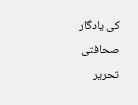کی یادگار صحافتی تحریر